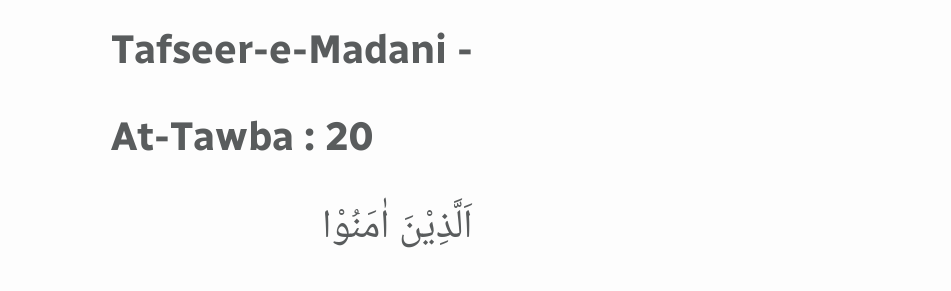Tafseer-e-Madani - At-Tawba : 20
اَلَّذِیْنَ اٰمَنُوْا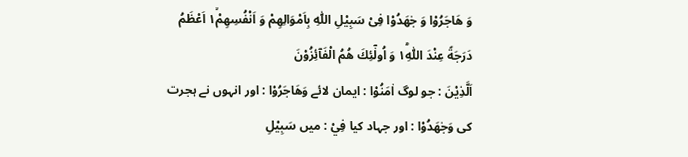وَ هَاجَرُوْا وَ جٰهَدُوْا فِیْ سَبِیْلِ اللّٰهِ بِاَمْوَالِهِمْ وَ اَنْفُسِهِمْ١ۙ اَعْظَمُ دَرَجَةً عِنْدَ اللّٰهِ١ؕ وَ اُولٰٓئِكَ هُمُ الْفَآئِزُوْنَ
اَلَّذِيْنَ : جو لوگ اٰمَنُوْا : ایمان لائے وَهَاجَرُوْا : اور انہوں نے ہجرت کی وَجٰهَدُوْا : اور جہاد کیا فِيْ : میں سَبِيْلِ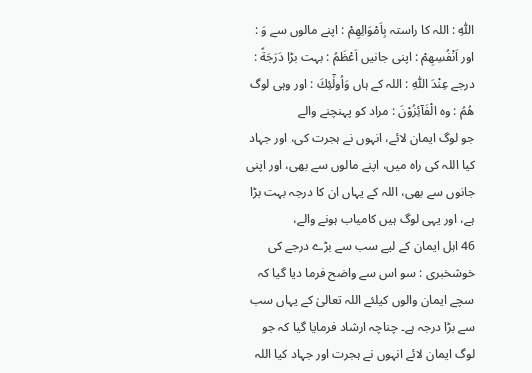اللّٰهِ : اللہ کا راستہ بِاَمْوَالِهِمْ : اپنے مالوں سے وَ : اور اَنْفُسِهِمْ : اپنی جانیں اَعْظَمُ : بہت بڑا دَرَجَةً : درجے عِنْدَ اللّٰهِ : اللہ کے ہاں وَاُولٰٓئِكَ : اور وہی لوگ هُمُ : وہ الْفَآئِزُوْنَ : مراد کو پہنچنے والے
جو لوگ ایمان لائے، انہوں نے ہجرت کی، اور جہاد کیا اللہ کی راہ میں، اپنے مالوں سے بھی، اور اپنی جانوں سے بھی، اللہ کے یہاں ان کا درجہ بہت بڑا ہے، اور یہی لوگ ہیں کامیاب ہونے والے،
46 اہل ایمان کے لیے سب سے بڑے درجے کی خوشخبری : سو اس سے واضح فرما دیا گیا کہ سچے ایمان والوں کیلئے اللہ تعالیٰ کے یہاں سب سے بڑا درجہ ہے۔ چناچہ ارشاد فرمایا گیا کہ جو لوگ ایمان لائے انہوں نے ہجرت اور جہاد کیا اللہ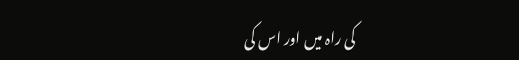کی راہ میں اور اس کی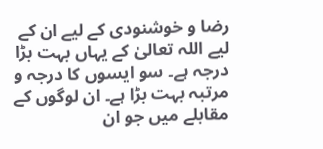رضا و خوشنودی کے لیے ان کے لیے اللہ تعالیٰ کے یہاں بہت بڑا درجہ ہے۔ سو ایسوں کا درجہ و مرتبہ بہت بڑا ہے۔ ان لوگوں کے مقابلے میں جو ان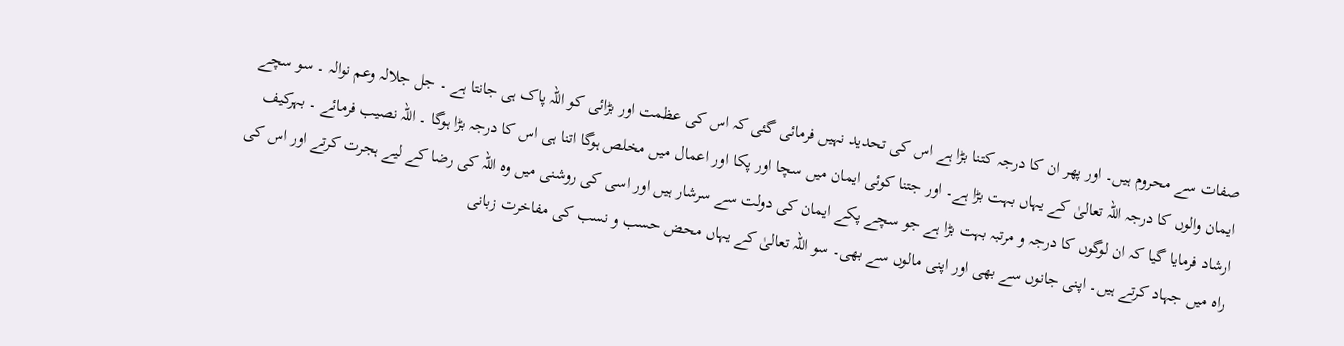صفات سے محروم ہیں۔ اور پھر ان کا درجہ کتنا بڑا ہے اس کی تحدید نہیں فرمائی گئی کہ اس کی عظمت اور بڑائی کو اللہ پاک ہی جانتا ہے ۔ جل جلالہ وعم نوالہ ۔ سو سچے ایمان والوں کا درجہ اللہ تعالیٰ کے یہاں بہت بڑا ہے۔ اور جتنا کوئی ایمان میں سچا اور پکا اور اعمال میں مخلص ہوگا اتنا ہی اس کا درجہ بڑا ہوگا ۔ اللہ نصیب فرمائے ۔ بہرکیف ارشاد فرمایا گیا کہ ان لوگوں کا درجہ و مرتبہ بہت بڑا ہے جو سچے پکے ایمان کی دولت سے سرشار ہیں اور اسی کی روشنی میں وہ اللہ کی رضا کے لیے ہجرت کرتے اور اس کی راہ میں جہاد کرتے ہیں۔ اپنی جانوں سے بھی اور اپنی مالوں سے بھی۔ سو اللہ تعالیٰ کے یہاں محض حسب و نسب کی مفاخرت زبانی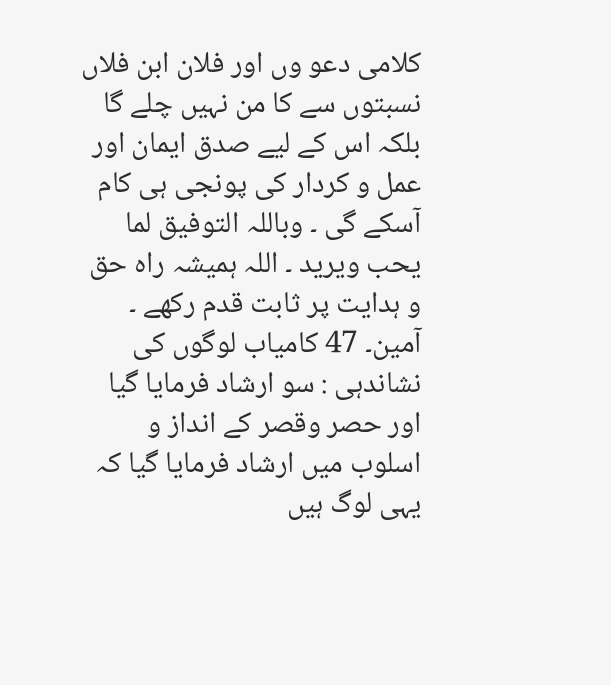کلامی دعو وں اور فلان ابن فلاں نسبتوں سے کا من نہیں چلے گا بلکہ اس کے لیے صدق ایمان اور عمل و کردار کی پونجی ہی کام آسکے گی ۔ وباللہ التوفیق لما یحب ویرید ۔ اللہ ہمیشہ راہ حق و ہدایت پر ثابت قدم رکھے ۔ آمین۔ 47 کامیاب لوگوں کی نشاندہی : سو ارشاد فرمایا گیا اور حصر وقصر کے انداز و اسلوب میں ارشاد فرمایا گیا کہ یہی لوگ ہیں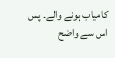کامیاب ہونے والے۔ پس اس سے واضح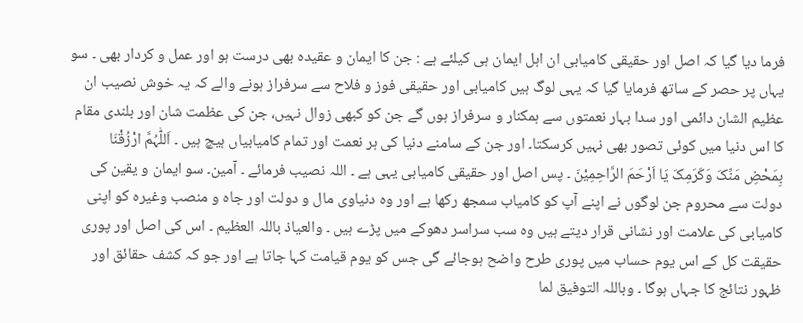فرما دیا گیا کہ اصل اور حقیقی کامیابی ان اہل ایمان ہی کیلئے ہے : جن کا ایمان و عقیدہ بھی درست ہو اور عمل و کردار بھی ۔ سو یہاں پر حصر کے ساتھ فرمایا گیا کہ یہی لوگ ہیں کامیابی اور حقیقی فوز و فلاح سے سرفراز ہونے والے کہ یہ خوش نصیب ان عظیم الشان دائمی اور سدا بہار نعمتوں سے ہمکنار و سرفراز ہوں گے جن کو کبھی زوال نہیں، جن کی عظمت شان اور بلندی مقام کا اس دنیا میں کوئی تصور بھی نہیں کرسکتا۔ اور جن کے سامنے دنیا کی ہر نعمت اور تمام کامیابیاں ہیچ ہیں ۔ اَللّٰہُمَّ ارْزُقْنَا بِمَحْضِ مَنِّکَ وَکَرَمِکَ یَا اَرْحَمَ الرَّاحِمِیْنَ ۔ پس اصل اور حقیقی کامیابی یہی ہے ۔ اللہ نصیب فرمائے ۔ آمین۔ سو ایمان و یقین کی دولت سے محروم جن لوگوں نے اپنے آپ کو کامیاب سمجھ رکھا ہے اور وہ دنیاوی مال و دولت اور جاہ و منصب وغیرہ کو اپنی کامیابی کی علامت اور نشانی قرار دیتے ہیں وہ سب سراسر دھوکے میں پڑے ہیں ۔ والعیاذ باللہ العظیم ۔ اس کی اصل اور پوری حقیقت کل کے اس یوم حساب میں پوری طرح واضح ہوجائے گی جس کو یوم قیامت کہا جاتا ہے اور جو کہ کشف حقائق اور ظہور نتائج کا جہاں ہوگا ۔ وباللہ التوفیق لما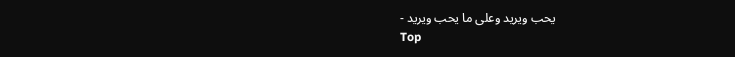یحب ویرید وعلی ما یحب ویرید -
Top